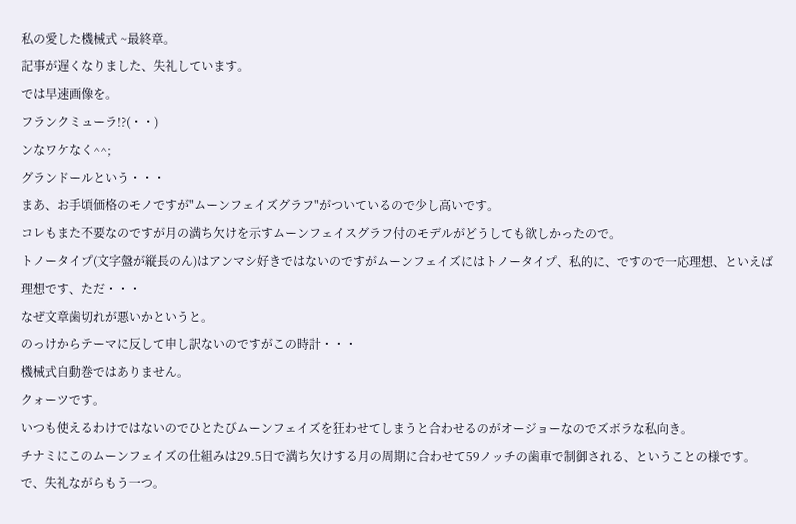私の愛した機械式 ~最終章。
記事が遅くなりました、失礼しています。
では早速画像を。
フランクミューラ!?(・・)
ンなワケなく^^;
グランドールという・・・
まあ、お手頃価格のモノですが"ムーンフェイズグラフ"がついているので少し高いです。
コレもまた不要なのですが月の満ち欠けを示すムーンフェイスグラフ付のモデルがどうしても欲しかったので。
トノータイプ(文字盤が縦長のん)はアンマシ好きではないのですがムーンフェイズにはトノータイプ、私的に、ですので一応理想、といえば理想です、ただ・・・
なぜ文章歯切れが悪いかというと。
のっけからテーマに反して申し訳ないのですがこの時計・・・
機械式自動巻ではありません。
クォーツです。
いつも使えるわけではないのでひとたびムーンフェイズを狂わせてしまうと合わせるのがオージョーなのでズボラな私向き。
チナミにこのムーンフェイズの仕組みは29.5日で満ち欠けする月の周期に合わせて59ノッチの歯車で制御される、ということの様です。
で、失礼ながらもう一つ。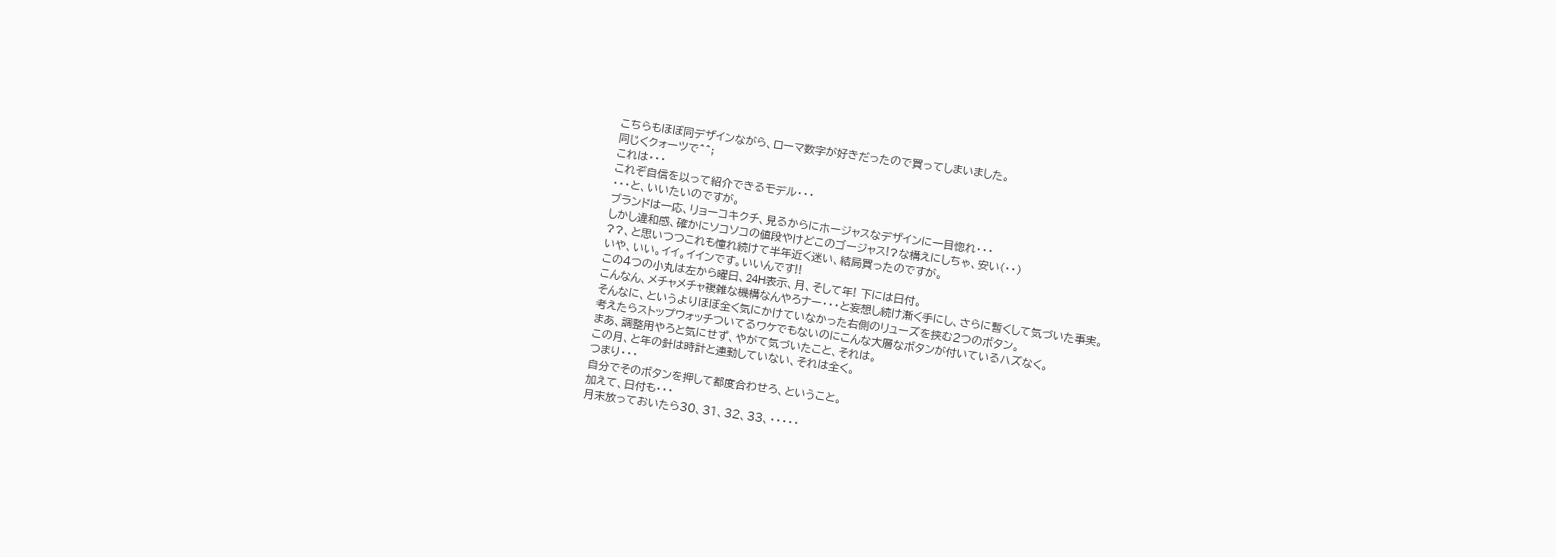こちらもほぼ同デザインながら、ローマ数字が好きだったので買ってしまいました。
同じくクォーツで^^;
これは・・・
これぞ自信を以って紹介できるモデル・・・
・・・と、いいたいのですが。
ブランドは一応、リョーコキクチ、見るからにホージャスなデザインに一目惚れ・・・
しかし違和感、確かにソコソコの値段やけどこのゴージャス!?な構えにしちゃ、安い(・・)
??、と思いつつこれも憧れ続けて半年近く迷い、結局買ったのですが。
いや、いい。イイ。イインです。いいんです!!
この4つの小丸は左から曜日、24H表示、月、そして年! 下には日付。
こんなん、メチャメチャ複雑な機構なんやろナー・・・と妄想し続け漸く手にし、さらに暫くして気づいた事実。
そんなに、というよりほぼ全く気にかけていなかった右側のリューズを挟む2つのボタン。
考えたらストップウォッチついてるワケでもないのにこんな大層なボタンが付いているハズなく。
まあ、調整用やろと気にせず、やがて気づいたこと、それは。
この月、と年の針は時計と連動していない、それは全く。
つまり・・・
自分でそのボタンを押して都度合わせろ、ということ。
加えて、日付も・・・
月末放っておいたら30、31、32、33、・・・・・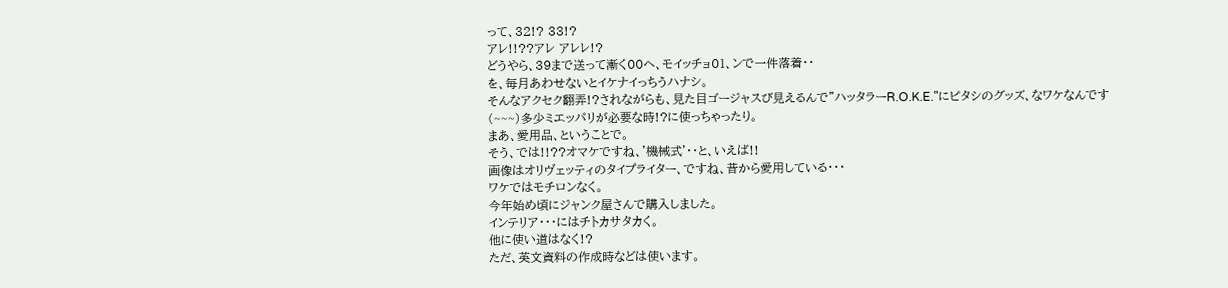って、32!? 33!?
アレ!!??アレ アレレ!?
どうやら、39まで送って漸く00ヘ、モイッチョ01、ンで一件落着・・
を、毎月あわせないとイケナイっちうハナシ。
そんなアクセク翻弄!?されながらも、見た目ゴージャスび見えるんで"ハッタラーR.O.K.E."にピタシのグッズ、なワケなんです(~~~)多少ミエッパリが必要な時!?に使っちゃったり。
まあ、愛用品、ということで。
そう、では!!??オマケですね、'機械式'・・と、いえば!!
画像はオリヴェッティのタイプライター、ですね、昔から愛用している・・・
ワケではモチロンなく。
今年始め頃にジャンク屋さんで購入しました。
インテリア・・・にはチトカサタカく。
他に使い道はなく!?
ただ、英文資料の作成時などは使います。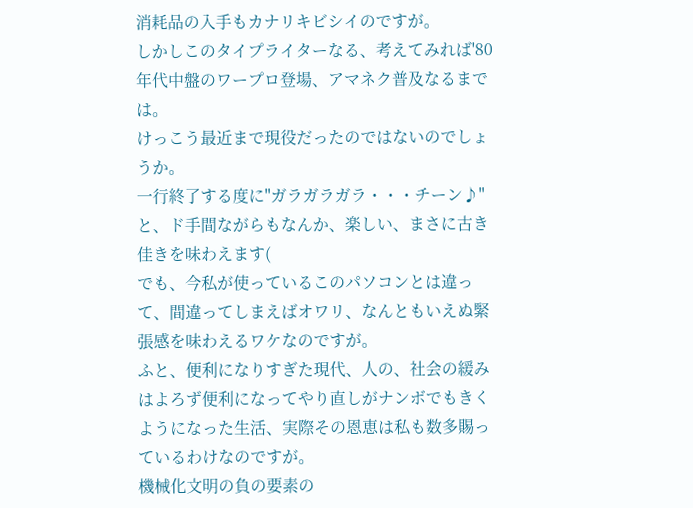消耗品の入手もカナリキビシイのですが。
しかしこのタイプライターなる、考えてみれば'80年代中盤のワープロ登場、アマネク普及なるまでは。
けっこう最近まで現役だったのではないのでしょうか。
一行終了する度に"ガラガラガラ・・・チーン♪"と、ド手間ながらもなんか、楽しい、まさに古き佳きを味わえます(
でも、今私が使っているこのパソコンとは違って、間違ってしまえばオワリ、なんともいえぬ緊張感を味わえるワケなのですが。
ふと、便利になりすぎた現代、人の、社会の緩みはよろず便利になってやり直しがナンボでもきくようになった生活、実際その恩恵は私も数多賜っているわけなのですが。
機械化文明の負の要素の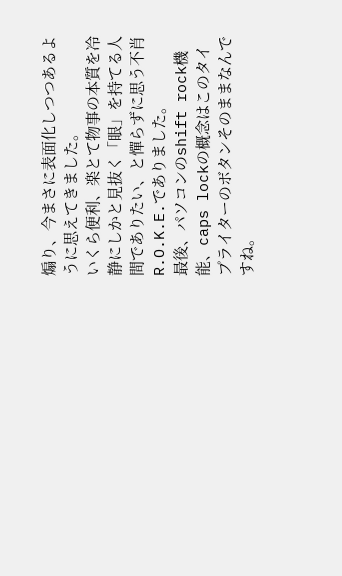煽り、今まさに表面化しつつあるように思えてきました。
いくら便利、楽とて物事の本質を冷静にしかと見抜く「眼」を持てる人間でありたい、と憚らずに思う不肖R.O.K.E.でありました。
最後、パソコンのshift rock機能、caps lockの概念はこのタイプライターのボタンそのままなんですね。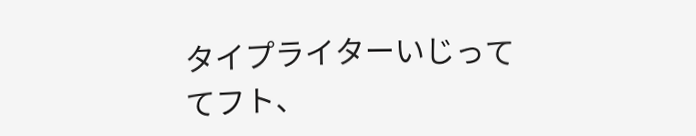タイプライターいじっててフト、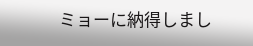ミョーに納得しまし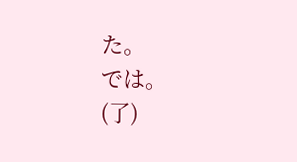た。
では。
(了)